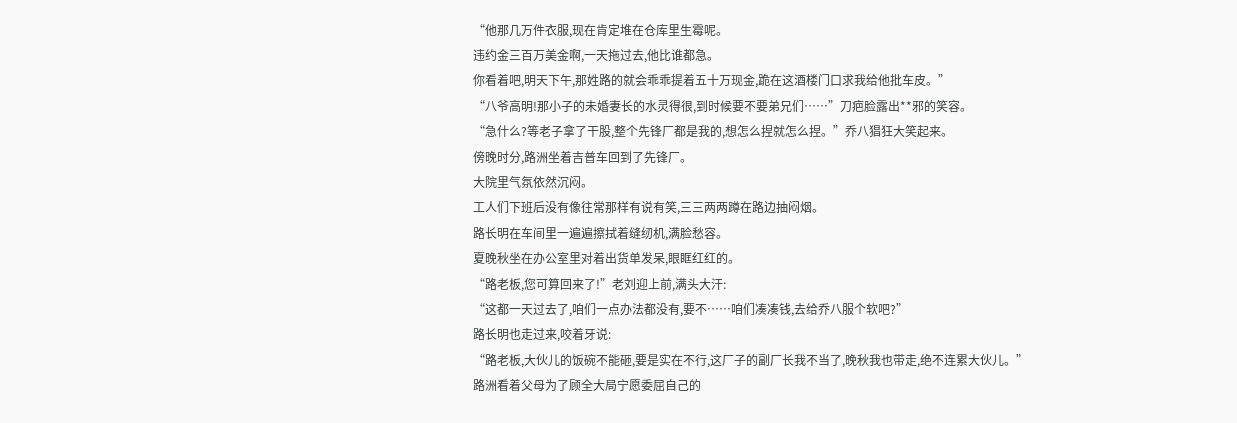“他那几万件衣服,现在肯定堆在仓库里生霉呢。
违约金三百万美金啊,一天拖过去,他比谁都急。
你看着吧,明天下午,那姓路的就会乖乖提着五十万现金,跪在这酒楼门口求我给他批车皮。”
“八爷高明!那小子的未婚妻长的水灵得很,到时候要不要弟兄们……”刀疤脸露出**邪的笑容。
“急什么?等老子拿了干股,整个先锋厂都是我的,想怎么捏就怎么捏。”乔八猖狂大笑起来。
傍晚时分,路洲坐着吉普车回到了先锋厂。
大院里气氛依然沉闷。
工人们下班后没有像往常那样有说有笑,三三两两蹲在路边抽闷烟。
路长明在车间里一遍遍擦拭着缝纫机,满脸愁容。
夏晚秋坐在办公室里对着出货单发呆,眼眶红红的。
“路老板,您可算回来了!”老刘迎上前,满头大汗:
“这都一天过去了,咱们一点办法都没有,要不……咱们凑凑钱,去给乔八服个软吧?”
路长明也走过来,咬着牙说:
“路老板,大伙儿的饭碗不能砸,要是实在不行,这厂子的副厂长我不当了,晚秋我也带走,绝不连累大伙儿。”
路洲看着父母为了顾全大局宁愿委屈自己的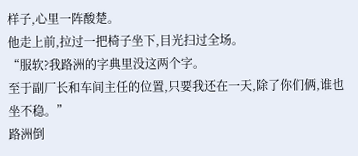样子,心里一阵酸楚。
他走上前,拉过一把椅子坐下,目光扫过全场。
“服软?我路洲的字典里没这两个字。
至于副厂长和车间主任的位置,只要我还在一天,除了你们俩,谁也坐不稳。”
路洲倒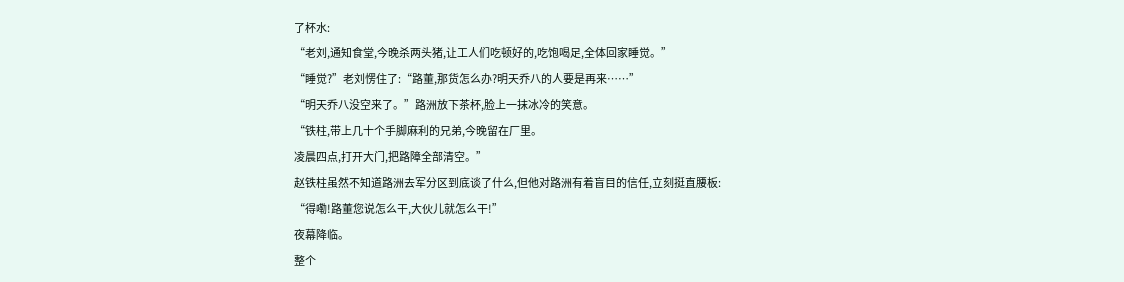了杯水:
“老刘,通知食堂,今晚杀两头猪,让工人们吃顿好的,吃饱喝足,全体回家睡觉。”
“睡觉?”老刘愣住了:“路董,那货怎么办?明天乔八的人要是再来……”
“明天乔八没空来了。”路洲放下茶杯,脸上一抹冰冷的笑意。
“铁柱,带上几十个手脚麻利的兄弟,今晚留在厂里。
凌晨四点,打开大门,把路障全部清空。”
赵铁柱虽然不知道路洲去军分区到底谈了什么,但他对路洲有着盲目的信任,立刻挺直腰板:
“得嘞!路董您说怎么干,大伙儿就怎么干!”
夜幕降临。
整个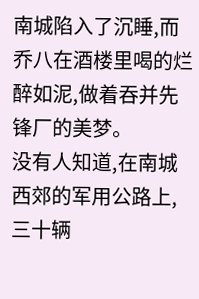南城陷入了沉睡,而乔八在酒楼里喝的烂醉如泥,做着吞并先锋厂的美梦。
没有人知道,在南城西郊的军用公路上,三十辆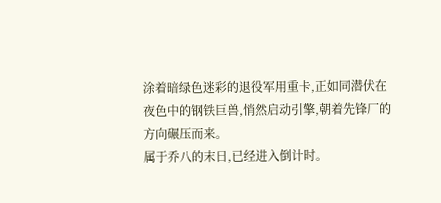涂着暗绿色迷彩的退役军用重卡,正如同潜伏在夜色中的钢铁巨兽,悄然启动引擎,朝着先锋厂的方向碾压而来。
属于乔八的末日,已经进入倒计时。